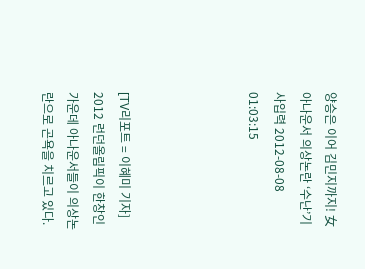양승은 이어 김민지까지! 女아나운서 의상논란 ‘수난’기사입력 2012-08-08 01:03:15




[TV리포트 = 이혜미 기자] 2012 런던올림픽이 한창인 가운데 아나운서들이 의상논란으로 곤욕을 치르고 있다.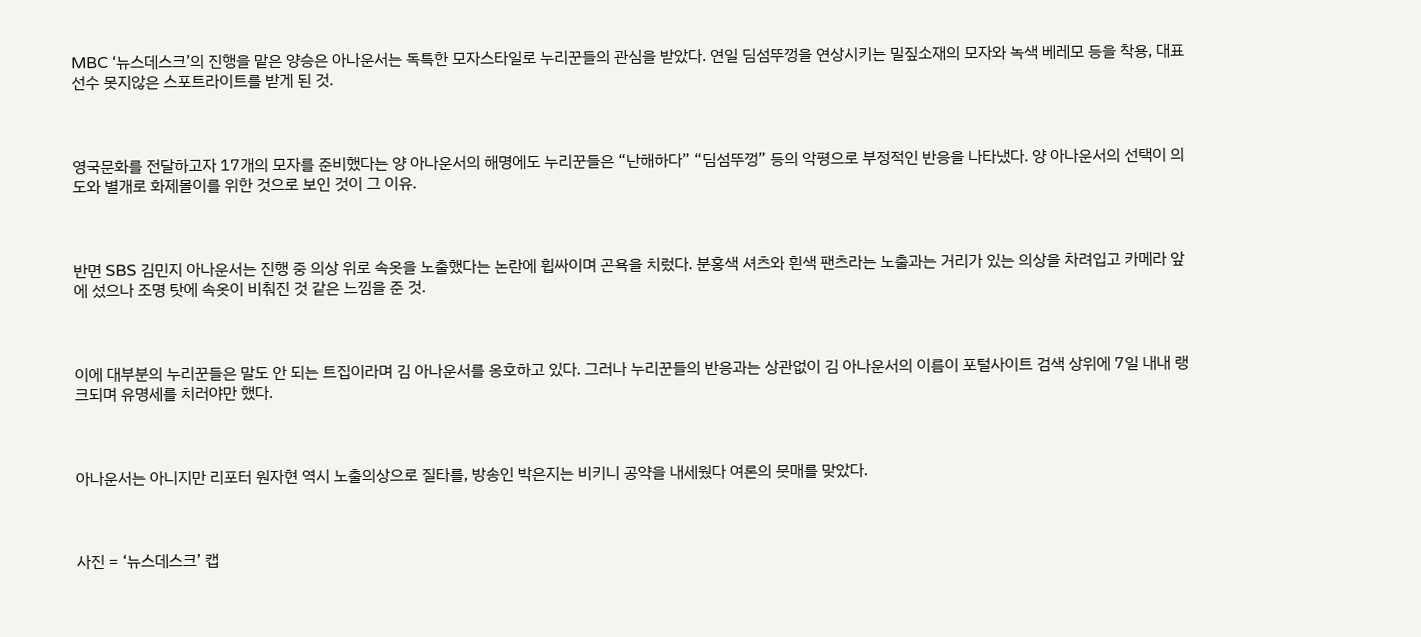MBC ‘뉴스데스크’의 진행을 맡은 양승은 아나운서는 독특한 모자스타일로 누리꾼들의 관심을 받았다. 연일 딤섬뚜껑을 연상시키는 밀짚소재의 모자와 녹색 베레모 등을 착용, 대표선수 못지않은 스포트라이트를 받게 된 것.



영국문화를 전달하고자 17개의 모자를 준비했다는 양 아나운서의 해명에도 누리꾼들은 “난해하다” “딤섬뚜껑” 등의 악평으로 부정적인 반응을 나타냈다. 양 아나운서의 선택이 의도와 별개로 화제몰이를 위한 것으로 보인 것이 그 이유.



반면 SBS 김민지 아나운서는 진행 중 의상 위로 속옷을 노출했다는 논란에 휩싸이며 곤욕을 치렀다. 분홍색 셔츠와 흰색 팬츠라는 노출과는 거리가 있는 의상을 차려입고 카메라 앞에 섰으나 조명 탓에 속옷이 비춰진 것 같은 느낌을 준 것.



이에 대부분의 누리꾼들은 말도 안 되는 트집이라며 김 아나운서를 옹호하고 있다. 그러나 누리꾼들의 반응과는 상관없이 김 아나운서의 이름이 포털사이트 검색 상위에 7일 내내 랭크되며 유명세를 치러야만 했다.



아나운서는 아니지만 리포터 원자현 역시 노출의상으로 질타를, 방송인 박은지는 비키니 공약을 내세웠다 여론의 뭇매를 맞았다.



사진 = ‘뉴스데스크’ 캡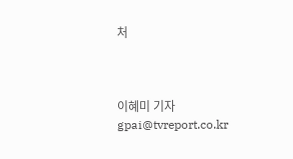처



이혜미 기자 gpai@tvreport.co.kr